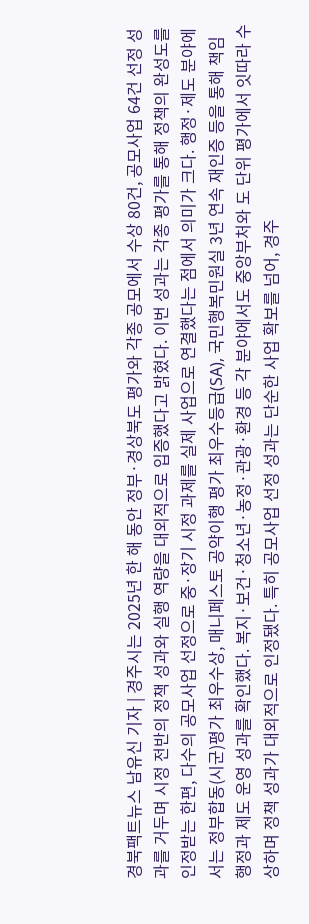경북팩트뉴스 남유신 기자 | 경주시는 2025년 한 해 동안 정부·경상북도 평가와 각종 공모에서 수상 80건, 공모사업 64건 선정 성과를 거두며 시정 전반의 정책 성과와 실행 역량을 대외적으로 입증했다고 밝혔다. 이번 성과는 각종 평가를 통해 정책의 완성도를 인정받는 한편, 다수의 공모사업 선정으로 중·장기 시정 과제를 실제 사업으로 연결했다는 점에서 의미가 크다. 행정·제도 분야에서는 정부합동(시군)평가 최우수상, 매니페스토 공약이행 평가 최우수등급(SA), 국민행복민원실 3년 연속 재인증 등을 통해 책임 행정과 제도 운영 성과를 확인했다. 복지·보건·청소년·농정·관광·환경 등 각 분야에서도 중앙부처와 도 단위 평가에서 잇따라 수상하며 정책 성과가 대외적으로 인정됐다. 특히 공모사업 선정 성과는 단순한 사업 확보를 넘어, 경주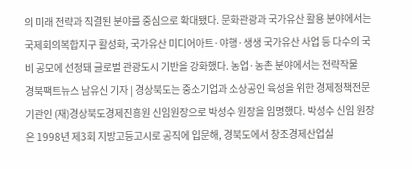의 미래 전략과 직결된 분야를 중심으로 확대됐다. 문화관광과 국가유산 활용 분야에서는 국제회의복합지구 활성화, 국가유산 미디어아트·야행·생생 국가유산 사업 등 다수의 국비 공모에 선정돼 글로벌 관광도시 기반을 강화했다. 농업·농촌 분야에서는 전략작물
경북팩트뉴스 남유신 기자 | 경상북도는 중소기업과 소상공인 육성을 위한 경제정책전문기관인 (재)경상북도경제진흥원 신임원장으로 박성수 원장을 임명했다. 박성수 신임 원장은 1998년 제3회 지방고등고시로 공직에 입문해, 경북도에서 창조경제산업실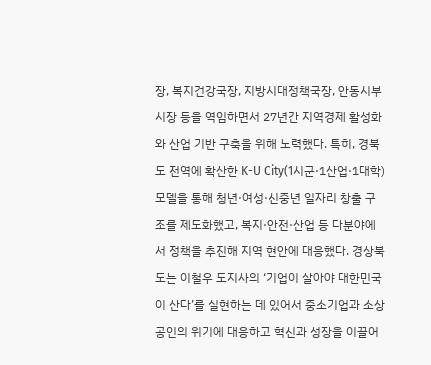장, 복지건강국장, 지방시대정책국장, 안동시부시장 등을 역임하면서 27년간 지역경제 활성화와 산업 기반 구축을 위해 노력했다. 특히, 경북도 전역에 확산한 K-U City(1시군·1산업·1대학) 모델을 통해 청년·여성·신중년 일자리 창출 구조를 제도화했고, 복지·안전·산업 등 다분야에서 정책을 추진해 지역 현안에 대응했다. 경상북도는 이철우 도지사의 ‘기업이 살아야 대한민국이 산다’를 실현하는 데 있어서 중소기업과 소상공인의 위기에 대응하고 혁신과 성장을 이끌어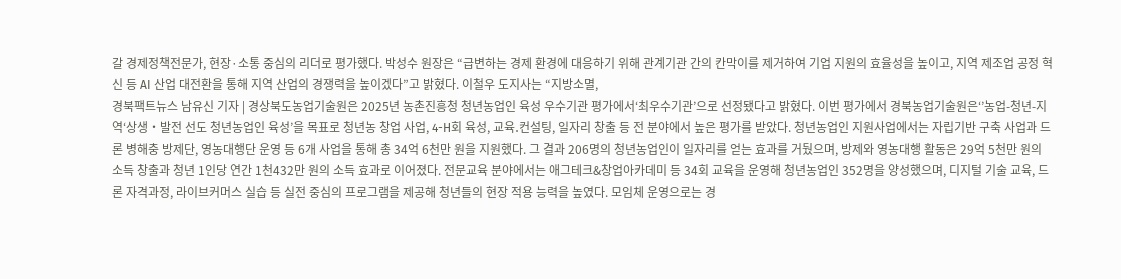갈 경제정책전문가, 현장·소통 중심의 리더로 평가했다. 박성수 원장은 “급변하는 경제 환경에 대응하기 위해 관계기관 간의 칸막이를 제거하여 기업 지원의 효율성을 높이고, 지역 제조업 공정 혁신 등 AI 산업 대전환을 통해 지역 산업의 경쟁력을 높이겠다”고 밝혔다. 이철우 도지사는 “지방소멸,
경북팩트뉴스 남유신 기자 | 경상북도농업기술원은 2025년 농촌진흥청 청년농업인 육성 우수기관 평가에서‘최우수기관’으로 선정됐다고 밝혔다. 이번 평가에서 경북농업기술원은‘’농업-청년-지역‘상생‧발전 선도 청년농업인 육성’을 목표로 청년농 창업 사업, 4-H회 육성, 교육․컨설팅, 일자리 창출 등 전 분야에서 높은 평가를 받았다. 청년농업인 지원사업에서는 자립기반 구축 사업과 드론 병해충 방제단, 영농대행단 운영 등 6개 사업을 통해 총 34억 6천만 원을 지원했다. 그 결과 206명의 청년농업인이 일자리를 얻는 효과를 거뒀으며, 방제와 영농대행 활동은 29억 5천만 원의 소득 창출과 청년 1인당 연간 1천432만 원의 소득 효과로 이어졌다. 전문교육 분야에서는 애그테크&창업아카데미 등 34회 교육을 운영해 청년농업인 352명을 양성했으며, 디지털 기술 교육, 드론 자격과정, 라이브커머스 실습 등 실전 중심의 프로그램을 제공해 청년들의 현장 적용 능력을 높였다. 모임체 운영으로는 경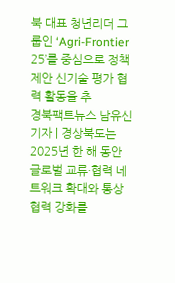북 대표 청년리더 그룹인 ‘Agri-Frontier 25’를 중심으로 정책 제안 신기술 평가 협력 활동을 추
경북팩트뉴스 남유신 기자 | 경상북도는 2025년 한 해 동안 글로벌 교류·협력 네트워크 확대와 통상 협력 강화를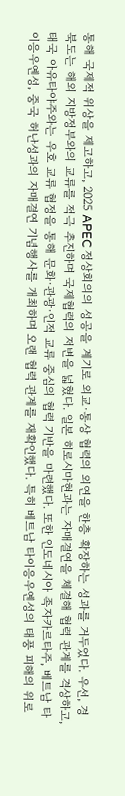통해 국제적 위상을 제고하고, 2025 APEC 정상회의의 성공을 계기로 외교·통상 협력의 외연을 한층 확장하는 성과를 거두었다. 우선, 경북도는 해외 지방정부와의 교류를 적극 추진하며 국제협력의 저변을 넓혔다. 일본 히로시마현과는 자매결연을 체결해 협력 관계를 격상하고, 태국 아유타야주와는 우호 교류 협정을 통해 문화·관광·인적 교류 중심의 협력 기반을 마련했다. 또한 인도네시아 족자카르타주, 베트남 타이응우옌성, 중국 허난성과의 자매결연 기념행사를 개최하며 오랜 협력 관계를 재확인했다. 특히 베트남 타이응우옌성의 태풍 피해의 위로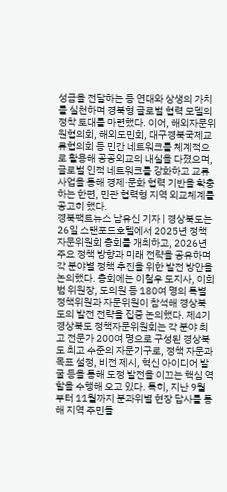성금을 전달하는 등 연대와 상생의 가치를 실천하며 경북형 글로벌 협력 모델의 정착 토대를 마련했다. 이어, 해외자문위원협의회, 해외도민회, 대구경북국제교류협의회 등 민간 네트워크를 체계적으로 활용해 공공외교의 내실을 다졌으며, 글로벌 인적 네트워크를 강화하고 교류사업을 통해 경제·문화 협력 기반을 확충하는 한편, 민관 협력형 지역 외교체계를 공고히 했다.
경북팩트뉴스 남유신 기자 | 경상북도는 26일 스탠포드호텔에서 2025년 정책자문위원회 총회를 개최하고, 2026년 주요 정책 방향과 미래 전략을 공유하며 각 분야별 정책 추진을 위한 발전 방안을 논의했다. 총회에는 이철우 도지사, 이희범 위원장, 도의원 등 180여 명의 특별정책위원과 자문위원이 참석해 경상북도의 발전 전략을 집중 논의했다. 제4기 경상북도 정책자문위원회는 각 분야 최고 전문가 200여 명으로 구성된 경상북도 최고 수준의 자문기구로, 정책 자문과 목표 설정, 비전 제시, 혁신 아이디어 발굴 등을 통해 도정 발전을 이끄는 핵심 역할을 수행해 오고 있다. 특히, 지난 9월부터 11월까지 분과위별 현장 답사를 통해 지역 주민들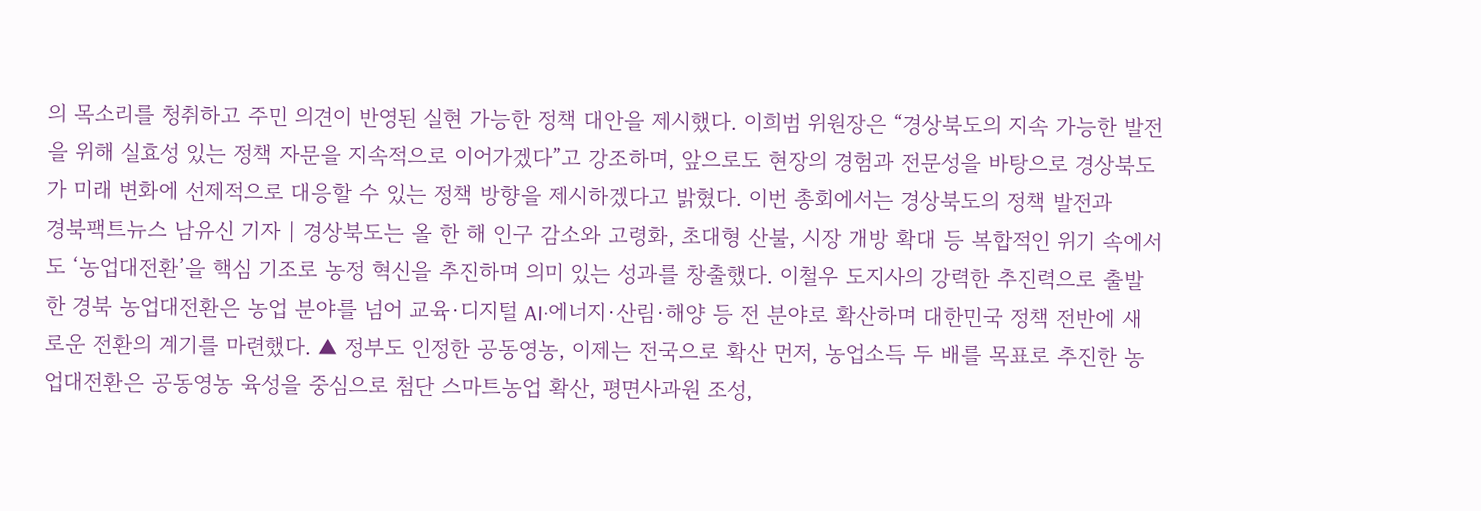의 목소리를 청취하고 주민 의견이 반영된 실현 가능한 정책 대안을 제시했다. 이희범 위원장은 “경상북도의 지속 가능한 발전을 위해 실효성 있는 정책 자문을 지속적으로 이어가겠다”고 강조하며, 앞으로도 현장의 경험과 전문성을 바탕으로 경상북도가 미래 변화에 선제적으로 대응할 수 있는 정책 방향을 제시하겠다고 밝혔다. 이번 총회에서는 경상북도의 정책 발전과
경북팩트뉴스 남유신 기자 | 경상북도는 올 한 해 인구 감소와 고령화, 초대형 산불, 시장 개방 확대 등 복합적인 위기 속에서도 ‘농업대전환’을 핵심 기조로 농정 혁신을 추진하며 의미 있는 성과를 창출했다. 이철우 도지사의 강력한 추진력으로 출발한 경북 농업대전환은 농업 분야를 넘어 교육·디지털 AI·에너지·산림·해양 등 전 분야로 확산하며 대한민국 정책 전반에 새로운 전환의 계기를 마련했다. ▲ 정부도 인정한 공동영농, 이제는 전국으로 확산 먼저, 농업소득 두 배를 목표로 추진한 농업대전환은 공동영농 육성을 중심으로 첨단 스마트농업 확산, 평면사과원 조성,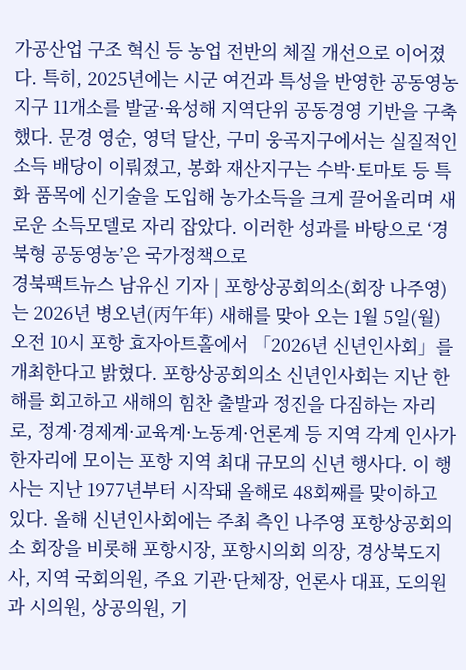가공산업 구조 혁신 등 농업 전반의 체질 개선으로 이어졌다. 특히, 2025년에는 시군 여건과 특성을 반영한 공동영농 지구 11개소를 발굴·육성해 지역단위 공동경영 기반을 구축했다. 문경 영순, 영덕 달산, 구미 웅곡지구에서는 실질적인 소득 배당이 이뤄졌고, 봉화 재산지구는 수박·토마토 등 특화 품목에 신기술을 도입해 농가소득을 크게 끌어올리며 새로운 소득모델로 자리 잡았다. 이러한 성과를 바탕으로 ‘경북형 공동영농’은 국가정책으로
경북팩트뉴스 남유신 기자 | 포항상공회의소(회장 나주영)는 2026년 병오년(丙午年) 새해를 맞아 오는 1월 5일(월) 오전 10시 포항 효자아트홀에서 「2026년 신년인사회」를 개최한다고 밝혔다. 포항상공회의소 신년인사회는 지난 한 해를 회고하고 새해의 힘찬 출발과 정진을 다짐하는 자리로, 정계·경제계·교육계·노동계·언론계 등 지역 각계 인사가 한자리에 모이는 포항 지역 최대 규모의 신년 행사다. 이 행사는 지난 1977년부터 시작돼 올해로 48회째를 맞이하고 있다. 올해 신년인사회에는 주최 측인 나주영 포항상공회의소 회장을 비롯해 포항시장, 포항시의회 의장, 경상북도지사, 지역 국회의원, 주요 기관·단체장, 언론사 대표, 도의원과 시의원, 상공의원, 기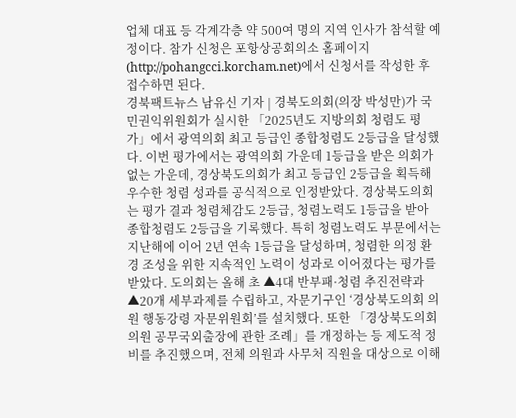업체 대표 등 각계각층 약 500여 명의 지역 인사가 참석할 예정이다. 참가 신청은 포항상공회의소 홈페이지(http://pohangcci.korcham.net)에서 신청서를 작성한 후 접수하면 된다.
경북팩트뉴스 남유신 기자 | 경북도의회(의장 박성만)가 국민권익위원회가 실시한 「2025년도 지방의회 청렴도 평가」에서 광역의회 최고 등급인 종합청렴도 2등급을 달성했다. 이번 평가에서는 광역의회 가운데 1등급을 받은 의회가 없는 가운데, 경상북도의회가 최고 등급인 2등급을 획득해 우수한 청렴 성과를 공식적으로 인정받았다. 경상북도의회는 평가 결과 청렴체감도 2등급, 청렴노력도 1등급을 받아 종합청렴도 2등급을 기록했다. 특히 청렴노력도 부문에서는 지난해에 이어 2년 연속 1등급을 달성하며, 청렴한 의정 환경 조성을 위한 지속적인 노력이 성과로 이어졌다는 평가를 받았다. 도의회는 올해 초 ▲4대 반부패·청렴 추진전략과 ▲20개 세부과제를 수립하고, 자문기구인 ‘경상북도의회 의원 행동강령 자문위원회’를 설치했다. 또한 「경상북도의회 의원 공무국외출장에 관한 조례」를 개정하는 등 제도적 정비를 추진했으며, 전체 의원과 사무처 직원을 대상으로 이해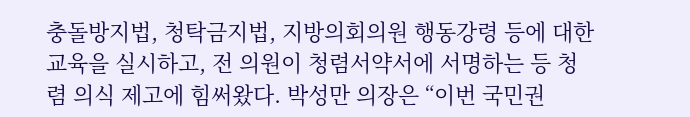충돌방지법, 청탁금지법, 지방의회의원 행동강령 등에 대한 교육을 실시하고, 전 의원이 청렴서약서에 서명하는 등 청렴 의식 제고에 힘써왔다. 박성만 의장은 “이번 국민권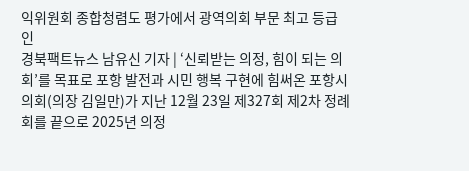익위원회 종합청렴도 평가에서 광역의회 부문 최고 등급인
경북팩트뉴스 남유신 기자 | ‘신뢰받는 의정, 힘이 되는 의회’를 목표로 포항 발전과 시민 행복 구현에 힘써온 포항시의회(의장 김일만)가 지난 12월 23일 제327회 제2차 정례회를 끝으로 2025년 의정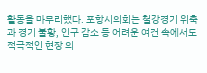활동을 마무리했다. 포항시의회는 철강경기 위축과 경기 불황, 인구 감소 등 어려운 여건 속에서도 적극적인 현장 의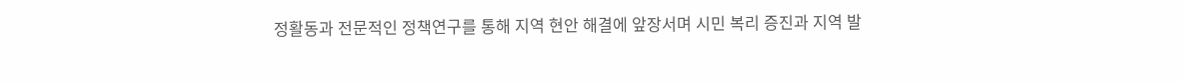정활동과 전문적인 정책연구를 통해 지역 현안 해결에 앞장서며 시민 복리 증진과 지역 발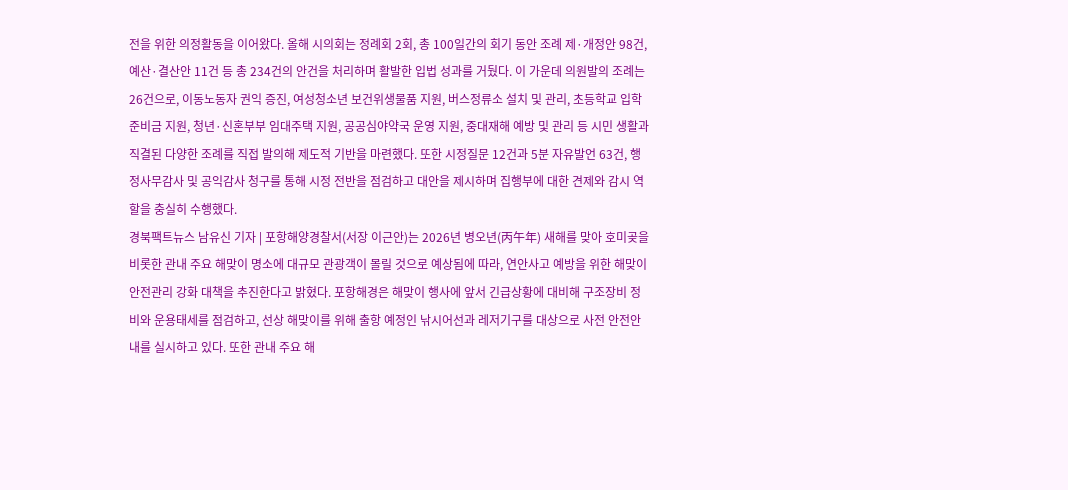전을 위한 의정활동을 이어왔다. 올해 시의회는 정례회 2회, 총 100일간의 회기 동안 조례 제·개정안 98건, 예산·결산안 11건 등 총 234건의 안건을 처리하며 활발한 입법 성과를 거뒀다. 이 가운데 의원발의 조례는 26건으로, 이동노동자 권익 증진, 여성청소년 보건위생물품 지원, 버스정류소 설치 및 관리, 초등학교 입학준비금 지원, 청년·신혼부부 임대주택 지원, 공공심야약국 운영 지원, 중대재해 예방 및 관리 등 시민 생활과 직결된 다양한 조례를 직접 발의해 제도적 기반을 마련했다. 또한 시정질문 12건과 5분 자유발언 63건, 행정사무감사 및 공익감사 청구를 통해 시정 전반을 점검하고 대안을 제시하며 집행부에 대한 견제와 감시 역할을 충실히 수행했다.
경북팩트뉴스 남유신 기자 | 포항해양경찰서(서장 이근안)는 2026년 병오년(丙午年) 새해를 맞아 호미곶을 비롯한 관내 주요 해맞이 명소에 대규모 관광객이 몰릴 것으로 예상됨에 따라, 연안사고 예방을 위한 해맞이 안전관리 강화 대책을 추진한다고 밝혔다. 포항해경은 해맞이 행사에 앞서 긴급상황에 대비해 구조장비 정비와 운용태세를 점검하고, 선상 해맞이를 위해 출항 예정인 낚시어선과 레저기구를 대상으로 사전 안전안내를 실시하고 있다. 또한 관내 주요 해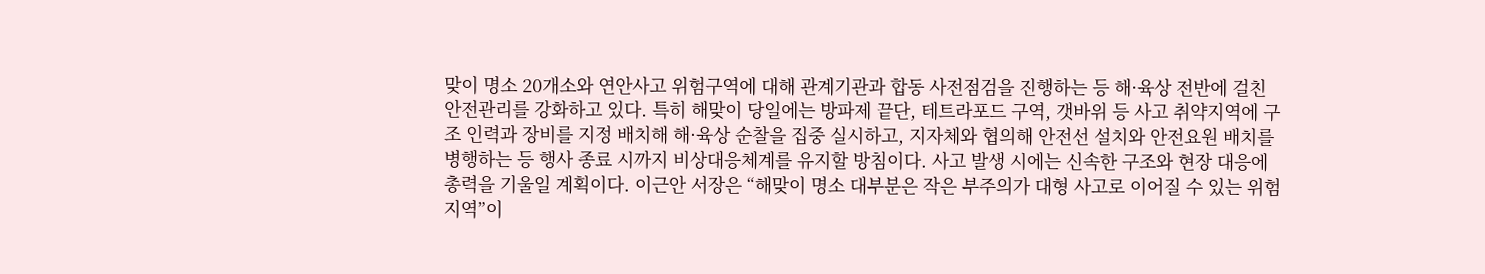맞이 명소 20개소와 연안사고 위험구역에 대해 관계기관과 합동 사전점검을 진행하는 등 해·육상 전반에 걸친 안전관리를 강화하고 있다. 특히 해맞이 당일에는 방파제 끝단, 테트라포드 구역, 갯바위 등 사고 취약지역에 구조 인력과 장비를 지정 배치해 해·육상 순찰을 집중 실시하고, 지자체와 협의해 안전선 설치와 안전요원 배치를 병행하는 등 행사 종료 시까지 비상대응체계를 유지할 방침이다. 사고 발생 시에는 신속한 구조와 현장 대응에 총력을 기울일 계획이다. 이근안 서장은 “해맞이 명소 대부분은 작은 부주의가 대형 사고로 이어질 수 있는 위험지역”이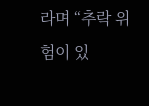라며 “추락 위험이 있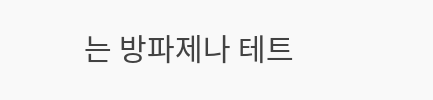는 방파제나 테트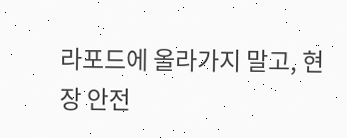라포드에 올라가지 말고, 현장 안전